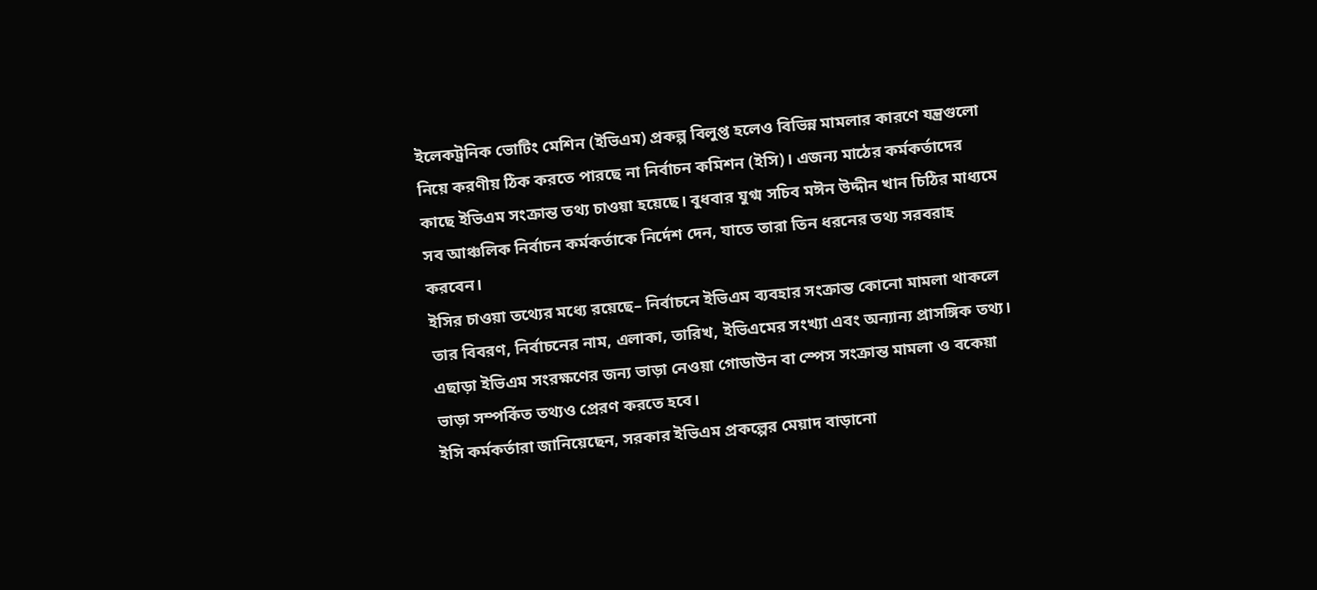ইলেকট্রনিক ভোটিং মেশিন (ইভিএম) প্রকল্প বিলুপ্ত হলেও বিভিন্ন মামলার কারণে যন্ত্রগুলো নিয়ে করণীয় ঠিক করতে পারছে না নির্বাচন কমিশন (ইসি)। এজন্য মাঠের কর্মকর্তাদের কাছে ইভিএম সংক্রান্ত তথ্য চাওয়া হয়েছে। বুধবার যুগ্ম সচিব মঈন উদ্দীন খান চিঠির মাধ্যমে সব আঞ্চলিক নির্বাচন কর্মকর্তাকে নির্দেশ দেন, যাতে তারা তিন ধরনের তথ্য সরবরাহ করবেন।
ইসির চাওয়া তথ্যের মধ্যে রয়েছে– নির্বাচনে ইভিএম ব্যবহার সংক্রান্ত কোনো মামলা থাকলে তার বিবরণ, নির্বাচনের নাম, এলাকা, তারিখ, ইভিএমের সংখ্যা এবং অন্যান্য প্রাসঙ্গিক তথ্য। এছাড়া ইভিএম সংরক্ষণের জন্য ভাড়া নেওয়া গোডাউন বা স্পেস সংক্রান্ত মামলা ও বকেয়া ভাড়া সম্পর্কিত তথ্যও প্রেরণ করতে হবে।
ইসি কর্মকর্তারা জানিয়েছেন, সরকার ইভিএম প্রকল্পের মেয়াদ বাড়ানো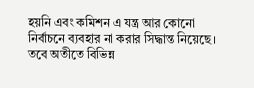হয়নি এবং কমিশন এ যন্ত্র আর কোনো নির্বাচনে ব্যবহার না করার সিদ্ধান্ত নিয়েছে। তবে অতীতে বিভিন্ন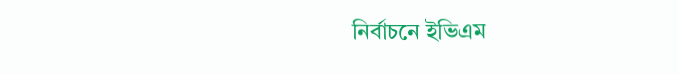নির্বাচনে ইভিএম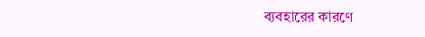ব্যবহারের কারণে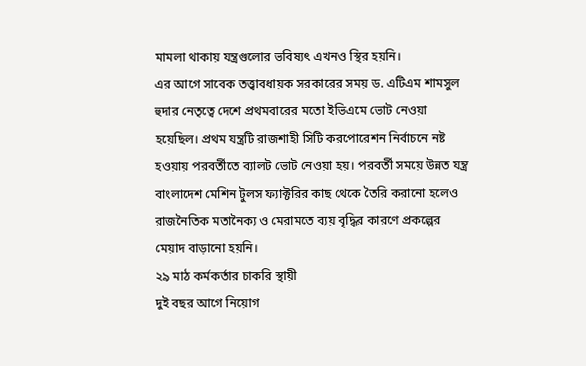মামলা থাকায় যন্ত্রগুলোর ভবিষ্যৎ এখনও স্থির হয়নি।
এর আগে সাবেক তত্ত্বাবধায়ক সরকারের সময় ড. এটিএম শামসুল হুদার নেতৃত্বে দেশে প্রথমবারের মতো ইভিএমে ভোট নেওয়া হয়েছিল। প্রথম যন্ত্রটি রাজশাহী সিটি করপোরেশন নির্বাচনে নষ্ট হওয়ায় পরবর্তীতে ব্যালট ভোট নেওয়া হয়। পরবর্তী সময়ে উন্নত যন্ত্র বাংলাদেশ মেশিন টুলস ফ্যাক্টরির কাছ থেকে তৈরি করানো হলেও রাজনৈতিক মতানৈক্য ও মেরামতে ব্যয় বৃদ্ধির কারণে প্রকল্পের মেয়াদ বাড়ানো হয়নি।
২৯ মাঠ কর্মকর্তার চাকরি স্থায়ী
দুই বছর আগে নিয়োগ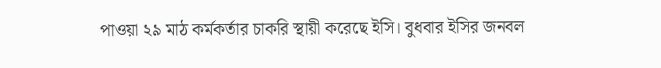পাওয়া ২৯ মাঠ কর্মকর্তার চাকরি স্থায়ী করেছে ইসি। বুধবার ইসির জনবল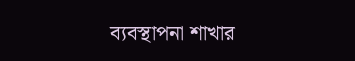ব্যবস্থাপনা শাখার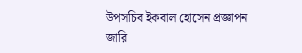উপসচিব ইকবাল হোসেন প্রজ্ঞাপন জারি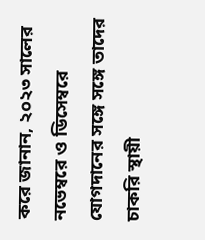করে জানান, ২০২৩ সালের নভেম্বরে ও ডিসেম্বরে যোগদানের সঙ্গে সঙ্গে তাদের চাকরি স্থায়ী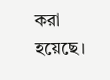করা হয়েছে।